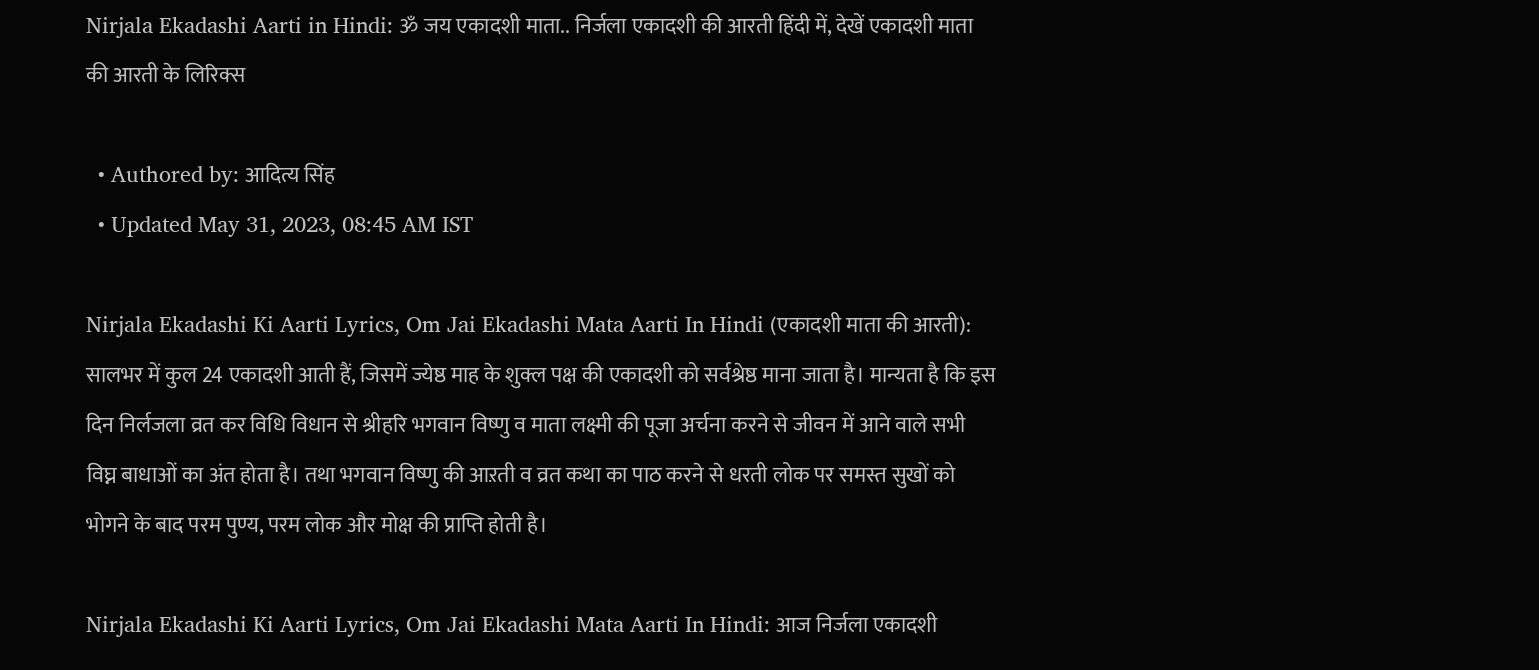Nirjala Ekadashi Aarti in Hindi: ॐ जय एकादशी माता.. निर्जला एकादशी की आरती हिंदी में, देखें एकादशी माता की आरती के लिरिक्स

  • Authored by: आदित्य सिंह
  • Updated May 31, 2023, 08:45 AM IST

Nirjala Ekadashi Ki Aarti Lyrics, Om Jai Ekadashi Mata Aarti In Hindi (एकादशी माता की आरती): सालभर में कुल 24 एकादशी आती हैं, जिसमें ज्येष्ठ माह के शुक्ल पक्ष की एकादशी को सर्वश्रेष्ठ माना जाता है। मान्यता है कि इस दिन निर्लजला व्रत कर विधि विधान से श्रीहरि भगवान विष्णु व माता लक्ष्मी की पूजा अर्चना करने से जीवन में आने वाले सभी विघ्न बाधाओं का अंत होता है। तथा भगवान विष्णु की आऱती व व्रत कथा का पाठ करने से धरती लोक पर समस्त सुखों को भोगने के बाद परम पुण्य, परम लोक और मोक्ष की प्राप्ति होती है।

Nirjala Ekadashi Ki Aarti Lyrics, Om Jai Ekadashi Mata Aarti In Hindi: आज निर्जला एकादशी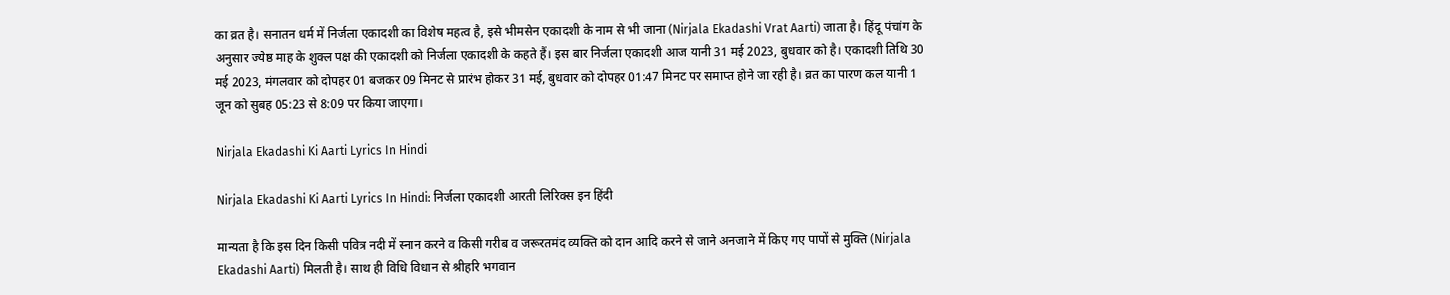का व्रत है। सनातन धर्म में निर्जला एकादशी का विशेष महत्व है, इसे भीमसेन एकादशी के नाम से भी जाना (Nirjala Ekadashi Vrat Aarti) जाता है। हिंदू पंचांग के अनुसार ज्येष्ठ माह के शुक्ल पक्ष की एकादशी को निर्जला एकादशी के कहते हैं। इस बार निर्जला एकादशी आज यानी 31 मई 2023, बुधवार को है। एकादशी तिथि 30 मई 2023, मंगलवार को दोपहर 01 बजकर 09 मिनट से प्रारंभ होकर 31 मई, बुधवार को दोपहर 01:47 मिनट पर समाप्त होने जा रही है। व्रत का पारण कल यानी 1 जून को सुबह 05:23 से 8:09 पर किया जाएगा।

Nirjala Ekadashi Ki Aarti Lyrics In Hindi

Nirjala Ekadashi Ki Aarti Lyrics In Hindi: निर्जला एकादशी आरती लिरिक्स इन हिंदी

मान्यता है कि इस दिन किसी पवित्र नदी में स्नान करने व किसी गरीब व जरूरतमंद व्यक्ति को दान आदि करने से जाने अनजाने में किए गए पापों से मुक्ति (Nirjala Ekadashi Aarti) मिलती है। साथ ही विधि विधान से श्रीहरि भगवान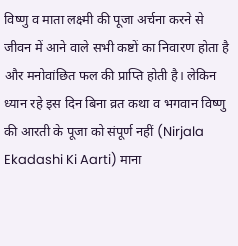विष्णु व माता लक्ष्मी की पूजा अर्चना करने से जीवन में आने वाले सभी कष्टों का निवारण होता है और मनोवांछित फल की प्राप्ति होती है। लेकिन ध्यान रहे इस दिन बिना व्रत कथा व भगवान विष्णु की आरती के पूजा को संपूर्ण नहीं (Nirjala Ekadashi Ki Aarti) माना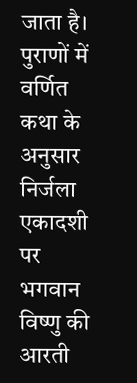जाता है। पुराणों में वर्णित कथा के अनुसार निर्जला एकादशी पर भगवान विष्णु की आरती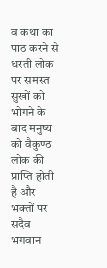व कथा का पाठ करने से धरती लोक पर समस्त सुखों को भोगने के बाद मनुष्य को वैकुण्ठ लोक की प्राप्ति होती है और भक्तों पर सदैव भगवान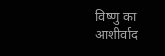विष्णु का आशीर्वाद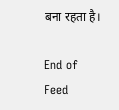बना रहता है।

End of Feed